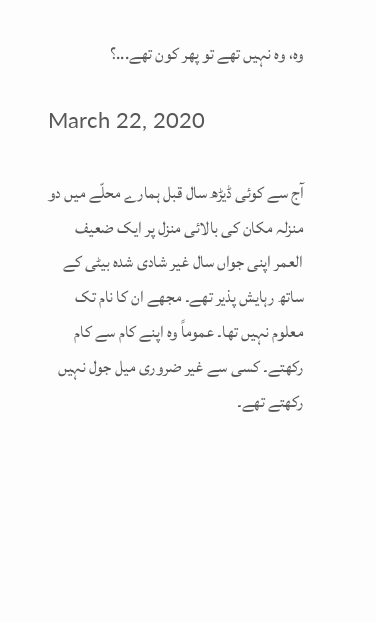وہ، وہ نہیں تھے تو پھر کون تھے...؟

March 22, 2020

آج سے کوئی ڈیڑھ سال قبل ہمارے محلّے میں دو منزلہ مکان کی بالائی منزل پر ایک ضعیف العمر اپنی جواں سال غیر شادی شدہ بیٹی کے ساتھ رہایش پذیر تھے۔ مجھے ان کا نام تک معلوم نہیں تھا۔ عموماً وہ اپنے کام سے کام رکھتے۔ کسی سے غیر ضروری میل جول نہیں رکھتے تھے۔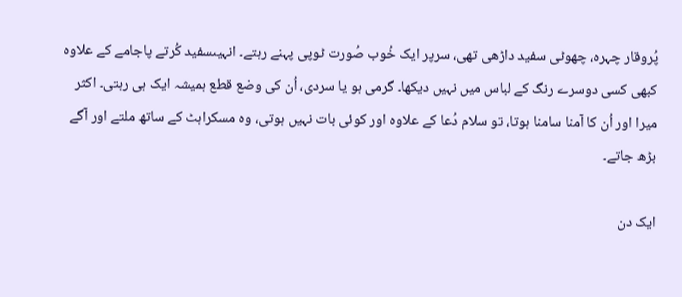پُروقار چہرہ، چھوٹی سفید داڑھی تھی، سرپر ایک خُوب صُورت ٹوپی پہنے رہتے۔ انہیںسفید کُرتے پاجامے کے علاوہ کبھی کسی دوسرے رنگ کے لباس میں نہیں دیکھا۔ گرمی ہو یا سردی، اُن کی وضع قطع ہمیشہ ایک ہی رہتی۔ اکثر میرا اور اُن کا آمنا سامنا ہوتا، تو سلام دُعا کے علاوہ اور کوئی بات نہیں ہوتی، وہ مسکراہٹ کے ساتھ ملتے اور آگے بڑھ جاتے۔

ایک دن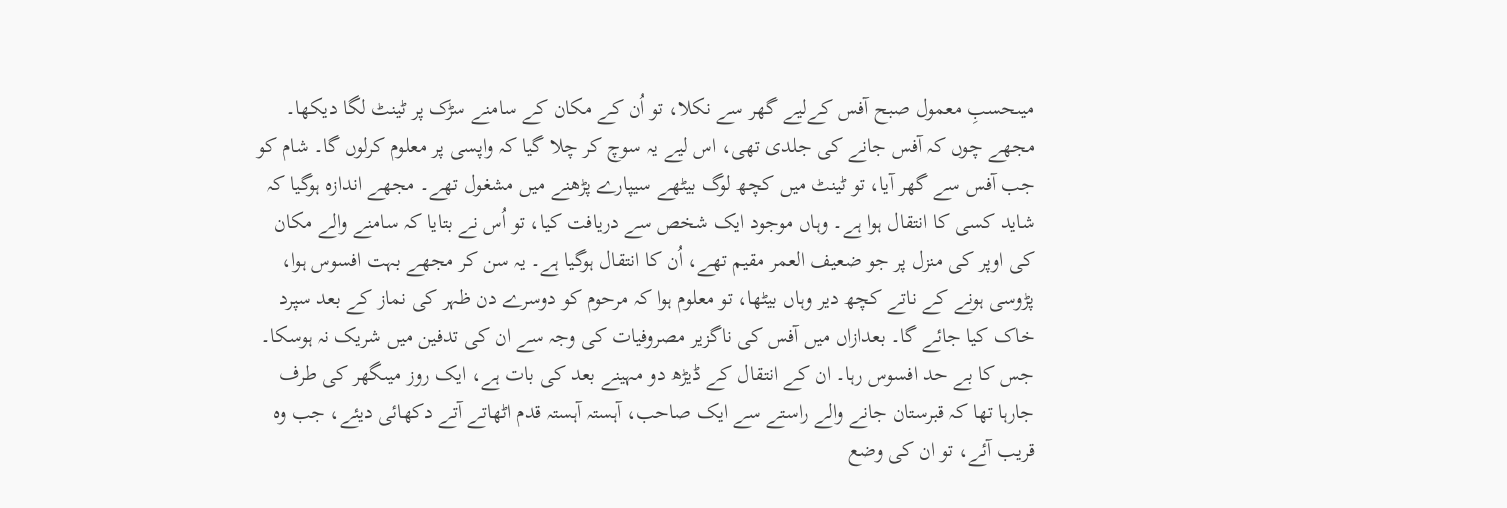میںحسبِ معمول صبح آفس کےلیے گھر سے نکلا، تو اُن کے مکان کے سامنے سڑک پر ٹینٹ لگا دیکھا۔ مجھے چوں کہ آفس جانے کی جلدی تھی، اس لیے یہ سوچ کر چلا گیا کہ واپسی پر معلوم کرلوں گا۔ شام کو جب آفس سے گھر آیا، تو ٹینٹ میں کچھ لوگ بیٹھے سیپارے پڑھنے میں مشغول تھے۔ مجھے اندازہ ہوگیا کہ شاید کسی کا انتقال ہوا ہے۔ وہاں موجود ایک شخص سے دریافت کیا، تو اُس نے بتایا کہ سامنے والے مکان کی اوپر کی منزل پر جو ضعیف العمر مقیم تھے، اُن کا انتقال ہوگیا ہے۔ یہ سن کر مجھے بہت افسوس ہوا، پڑوسی ہونے کے ناتے کچھ دیر وہاں بیٹھا، تو معلوم ہوا کہ مرحوم کو دوسرے دن ظہر کی نماز کے بعد سپرد خاک کیا جائے گا۔ بعدازاں میں آفس کی ناگزیر مصروفیات کی وجہ سے ان کی تدفین میں شریک نہ ہوسکا۔ جس کا بے حد افسوس رہا۔ ان کے انتقال کے ڈیڑھ دو مہینے بعد کی بات ہے، ایک روز میںگھر کی طرف جارہا تھا کہ قبرستان جانے والے راستے سے ایک صاحب، آہستہ آہستہ قدم اٹھاتے آتے دکھائی دیئے، جب وہ قریب آئے، تو ان کی وضع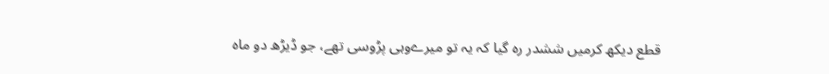قطع دیکھ کرمیں ششدر رہ گیا کہ یہ تو میرےوہی پڑوسی تھے، جو ڈیڑھ دو ماہ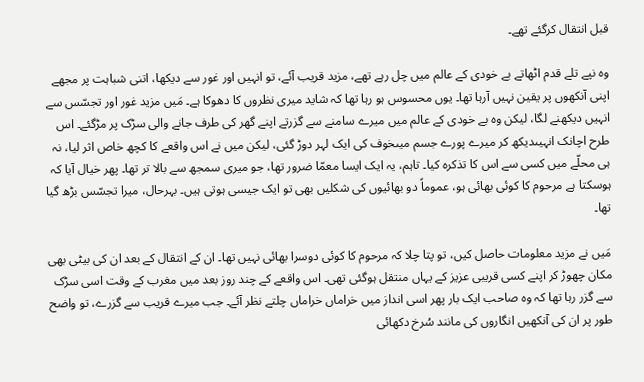قبل انتقال کرگئے تھے۔

وہ نپے تلے قدم اٹھاتے بے خودی کے عالم میں چل رہے تھے، مزید قریب آئے، تو انہیں اور غور سے دیکھا، اتنی شباہت پر مجھے اپنی آنکھوں پر یقین نہیں آرہا تھا۔ یوں محسوس ہو رہا تھا کہ شاید میری نظروں کا دھوکا ہے۔ مَیں مزید غور اور تجسّس سے انہیں دیکھنے لگا، لیکن وہ بے خودی کے عالم میں میرے سامنے سے گزرتے اپنے گھر کی طرف جانے والی سڑک پر مڑگئے۔ اس طرح اچانک انہیںدیکھ کر میرے پورے جسم میںخوف کی ایک لہر دوڑ گئی، لیکن میں نے اس واقعے کا کچھ خاص اثر لیا، نہ ہی محلّے میں کسی سے اس کا تذکرہ کیا۔ تاہم، یہ ایک ایسا معمّا ضرور تھا، جو میری سمجھ سے بالا تر تھا۔ پھر خیال آیا کہ ہوسکتا ہے مرحوم کا کوئی بھائی ہو، عموماً دو بھائیوں کی شکلیں بھی تو ایک جیسی ہوتی ہیں۔ بہرحال، میرا تجسّس بڑھ گیا تھا۔

مَیں نے مزید معلومات حاصل کیں، تو پتا چلا کہ مرحوم کا کوئی دوسرا بھائی نہیں تھا۔ ان کے انتقال کے بعد ان کی بیٹی بھی مکان چھوڑ کر اپنے کسی قریبی عزیز کے یہاں منتقل ہوگئی تھی۔ اس واقعے کے چند روز بعد میں مغرب کے وقت اسی سڑک سے گزر رہا تھا کہ وہ صاحب ایک بار پھر اسی انداز میں خراماں خراماں چلتے نظر آئے۔ جب میرے قریب سے گزرے، تو واضح طور پر ان کی آنکھیں انگاروں کی مانند سُرخ دکھائی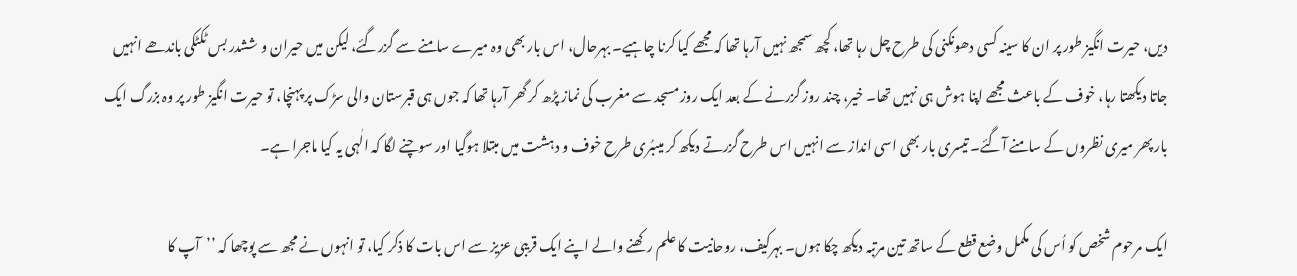دیں، حیرت انگیز طور پر ان کا سینہ کسی دھونکنی کی طرح چل رہا تھا، کچھ سمجھ نہیں آرہا تھا کہ مجھے کیا کرنا چاہیے۔ بہرحال، اس بار بھی وہ میرے سامنے سے گزرگئے، لیکن میں حیران و ششدر بس ٹکٹکی باندھے انہیں جاتا دیکھتا رہا، خوف کے باعث مجھے اپنا ہوش ہی نہیں تھا۔ خیر، چند روز گزرنے کے بعد ایک روز مسجد سے مغرب کی نماز پڑھ کر گھر آرہا تھا کہ جوں ہی قبرستان والی سڑک پر پہنچا، تو حیرت انگیز طور پر وہ بزرگ ایک بار پھر میری نظروں کے سامنے آگئے۔ تیسری بار بھی اسی انداز سے انہیں اس طرح گزرتے دیکھ کر میںبُری طرح خوف و دہشت میں مبتلا ہوگیا اور سوچنے لگا کہ الٰہی یہ کیا ماجرا ہے۔

ایک مرحوم شخص کو اُس کی مکمل وضع قطع کے ساتھ تین مرتبہ دیکھ چکا ہوں۔ بہرکیف، روحانیت کا علم رکھنے والے اپنے ایک قریبی عزیز سے اس بات کا ذکر کیا، تو انہوں نے مجھ سے پوچھا کہ ’’آپ کا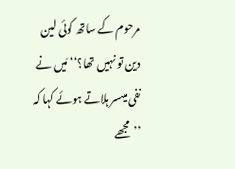مرحوم کے ساتھ کوئی لین دین تو نہیں تھا؟‘‘ مَیں نے نفی میںسر ہلاتے ہوئے کہا کہ ’’مجھے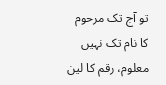تو آج تک مرحوم کا نام تک نہیں معلوم، رقم کا لین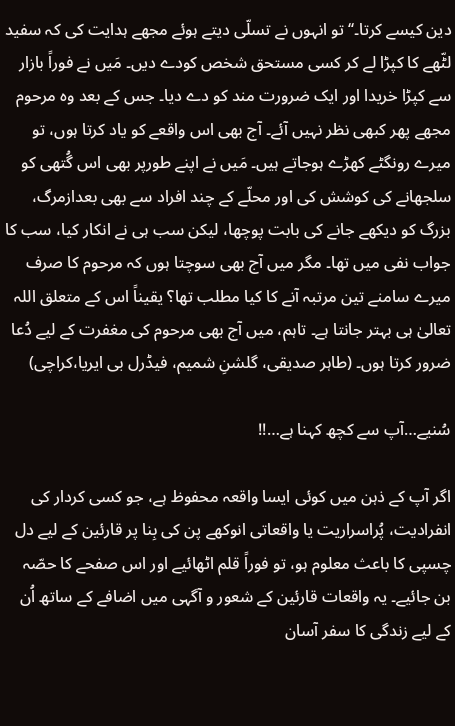دین کیسے کرتا۔‘‘ تو انہوں نے تسلّی دیتے ہوئے مجھے ہدایت کی کہ سفید لٹّھے کا کپڑا لے کر کسی مستحق شخص کودے دیں۔ مَیں نے فوراً بازار سے کپڑا خریدا اور ایک ضرورت مند کو دے دیا۔ جس کے بعد وہ مرحوم مجھے پھر کبھی نظر نہیں آئے۔ آج بھی اس واقعے کو یاد کرتا ہوں، تو میرے رونگٹے کھڑے ہوجاتے ہیں۔ مَیں نے اپنے طورپر بھی اس گُتھی کو سلجھانے کی کوشش کی اور محلّے کے چند افراد سے بھی بعدازمرگ، بزرگ کو دیکھے جانے کی بابت پوچھا، لیکن سب ہی نے انکار کیا، سب کا جواب نفی میں تھا۔ مگر میں آج بھی سوچتا ہوں کہ مرحوم کا صرف میرے سامنے تین مرتبہ آنے کا کیا مطلب تھا؟ یقیناً اس کے متعلق اللہ تعالیٰ ہی بہتر جانتا ہے۔ تاہم، میں آج بھی مرحوم کی مغفرت کے لیے دُعا ضرور کرتا ہوں۔ (طاہر صدیقی، گلشنِ شمیم، فیڈرل بی ایریا،کراچی)

سُنیے…آپ سے کچھ کہنا ہے…!!

اگر آپ کے ذہن میں کوئی ایسا واقعہ محفوظ ہے، جو کسی کردار کی انفرادیت، پُراسراریت یا واقعاتی انوکھے پن کی بِنا پر قارئین کے لیے دل چسپی کا باعث معلوم ہو، تو فوراً قلم اٹھائیے اور اس صفحے کا حصّہ بن جائیے۔ یہ واقعات قارئین کے شعور و آگہی میں اضافے کے ساتھ اُن کے لیے زندگی کا سفر آسان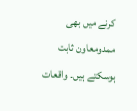کرنے میں بھی ممدومعاون ثابت ہوسکتے ہیں۔ واقعات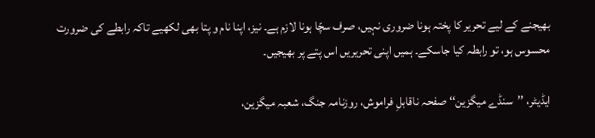بھیجنے کے لیے تحریر کا پختہ ہونا ضروری نہیں، صرف سچّا ہونا لازم ہے۔ نیز، اپنا نام و پتا بھی لکھیے تاکہ رابطے کی ضرورت محسوس ہو، تو رابطہ کیا جاسکے۔ ہمیں اپنی تحریریں اس پتے پر بھیجیں۔

ایڈیٹر، ’’سنڈے میگزین‘‘ صفحہ ناقابلِ فراموش، روزنامہ جنگ، شعبہ میگزین،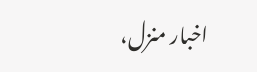اخبار منزل،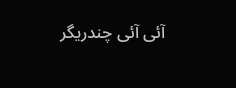آئی آئی چندریگر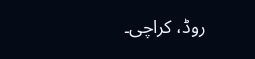روڈ، کراچی۔